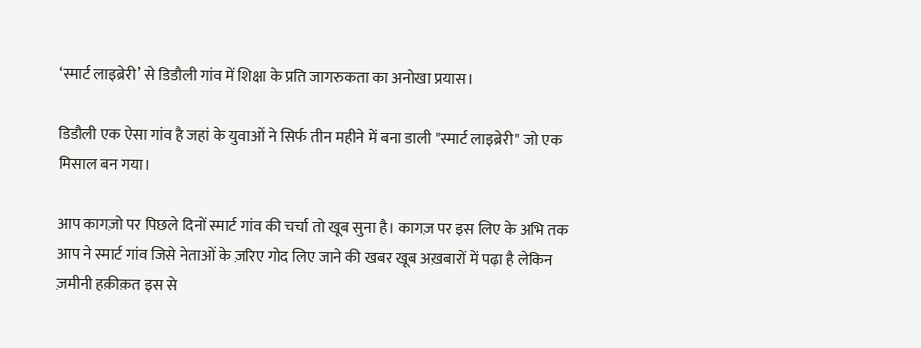‘स्मार्ट लाइब्रेरी’ से डिडौली गांव में शिक्षा के प्रति जागरुकता का अनोखा प्रयास।

डिडौली एक ऐसा गांव है जहां के युवाओं ने सिर्फ तीन महीने में बना डाली "स्मार्ट लाइब्रेरी" जो एक मिसाल बन गया।

आप कागज़ो पर पिछले दिनों स्मार्ट गांव की चर्चा तो खूब सुना है। कागज़ पर इस लिए के अभि तक आप ने स्मार्ट गांव जिसे नेताओं के ज़रिए गोद लिए जाने की खबर खूब अख़बारों में पढ़ा है लेकिन ज़मीनी हक़ीक़त इस से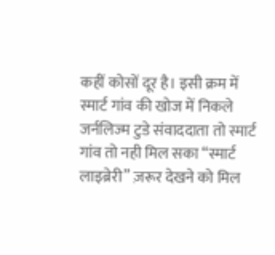कहीं कोसों दूर है। इसी क्रम में स्मार्ट गांव की खोज में निकले जर्नलिज्म टुडे संवाददाता तो स्मार्ट गांव तो नही मिल सका “स्मार्ट लाइब्रेरी” ज़रूर देखने को मिल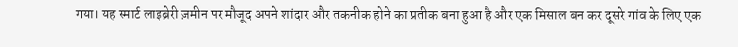गया। यह स्मार्ट लाइब्रेरी ज़मीन पर मौजूद अपने शांदार और तकनीक होने का प्रतीक बना हुआ है और एक मिसाल बन कर दूसरे गांव के लिए एक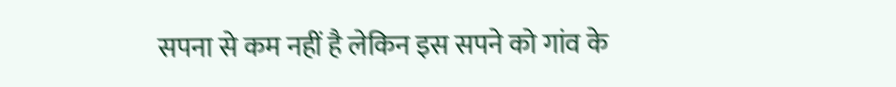सपना से कम नहीं है लेकिन इस सपने को गांव के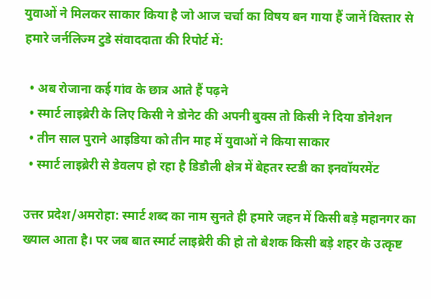युवाओं ने मिलकर साकार किया है जो आज चर्चा का विषय बन गाया हैं जानें विस्तार से हमारे जर्नलिज्म टुडे संवाददाता की रिपोर्ट में:

  • अब रोजाना कई गांव के छात्र आते हैं पढ़ने
  • स्मार्ट लाइब्रेरी के लिए किसी ने डोनेट की अपनी बुक्स तो किसी ने दिया डोनेशन
  • तीन साल पुराने आइडिया को तीन माह में युवाओं ने किया साकार
  • स्मार्ट लाइब्रेरी से डेवलप हो रहा है डिडौली क्षेत्र में बेहतर स्टडी का इनवॉयरमेंट

उत्तर प्रदेश/अमरोहा: स्मार्ट शब्द का नाम सुनते ही हमारे जहन में किसी बड़े महानगर का ख्याल आता है। पर जब बात स्मार्ट लाइब्रेरी की हो तो बेशक किसी बड़े शहर के उत्कृष्ट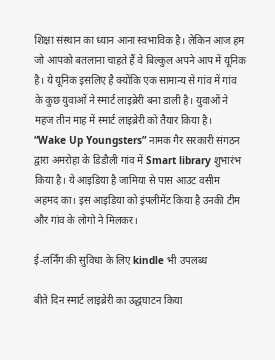शिक्षा संस्थान का ध्यान आना स्वभाविक है। लेकिन आज हम जो आपको बतलाना चाहते हैं वे बिल्कुल अपने आप में यूनिक है। ये यूनिक इसलिए है क्योंकि एक सामान्य से गांव में गांव के कुछ युवाओं ने स्मार्ट लाइब्रेरी बना डाली है। युवाओं ने महज तीन माह में स्मार्ट लाइब्रेरी को तैयार किया है। “Wake Up Youngsters” नामक गैर सरकारी संगठन द्वारा अमरोहा के डिडौली गांव में Smart library शुभारंभ किया है। ये आइडिया है जामिया से पास आउट वसीम अहमद का। इस आइडिया को इंपलीमेंट किया है उनकी टीम और गांव के लोगो ने मिलकर।

ई-लर्निंग की सुविधा के लिए kindle भी उपलब्ध

बीते दिन स्मार्ट लाइब्रेरी का उद्धघाटन किया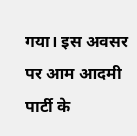गया। इस अवसर पर आम आदमी पार्टी के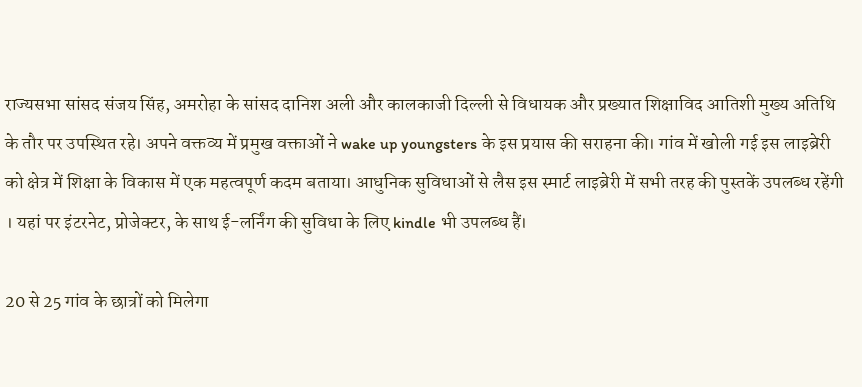राज्यसभा सांसद संजय सिंह, अमरोहा के सांसद दानिश अली और कालकाजी दिल्ली से विधायक और प्रख्यात शिक्षाविद आतिशी मुख्य अतिथि के तौर पर उपस्थित रहे। अपने वक्तव्य में प्रमुख वक्ताओं ने wake up youngsters के इस प्रयास की सराहना की। गांव में खोली गई इस लाइब्रेरी को क्षेत्र में शिक्षा के विकास में एक महत्वपूर्ण कदम बताया। आधुनिक सुविधाओं से लैस इस स्मार्ट लाइब्रेरी में सभी तरह की पुस्तकें उपलब्ध रहेंगी । यहां पर इंटरनेट, प्रोजेक्टर, के साथ ई-लर्निंग की सुविधा के लिए kindle भी उपलब्ध हैं।

20 से 25 गांव के छात्रों को मिलेगा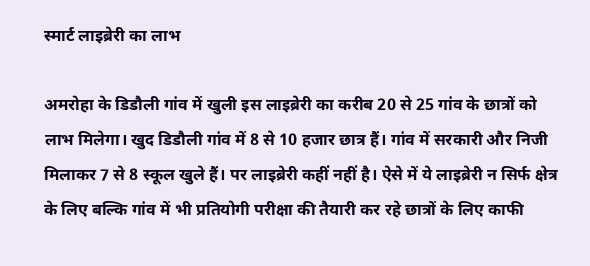स्मार्ट लाइब्रेरी का लाभ

अमरोहा के डिडौली गांव में खुली इस लाइब्रेरी का करीब 20 से 25 गांव के छात्रों को लाभ मिलेगा। खुद डिडौली गांव में 8 से 10 हजार छात्र हैं। गांव में सरकारी और निजी मिलाकर 7 से 8 स्कूल खुले हैं। पर लाइब्रेरी कहीं नहीं है। ऐसे में ये लाइब्रेरी न सिर्फ क्षेत्र के लिए बल्कि गांव में भी प्रतियोगी परीक्षा की तैयारी कर रहे छात्रों के लिए काफी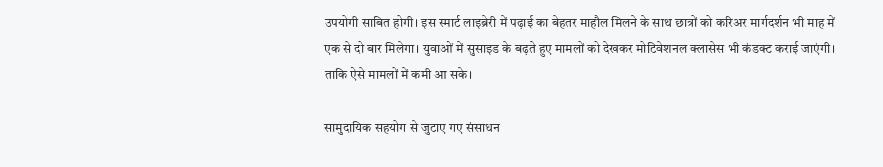उपयोगी साबित होगी। इस स्मार्ट लाइब्रेरी में पढ़ाई का बेहतर माहौल मिलने के साथ छात्रों को करिअर मार्गदर्शन भी माह में एक से दो बार मिलेगा। युवाओं में सुसाइड के बढ़ते हुए मामलों को देखकर मोटिवेशनल क्लासेस भी कंडक्ट कराई जाएंगी। ताकि ऐसे मामलों में कमी आ सके।

सामुदायिक सहयोग से जुटाए गए संसाधन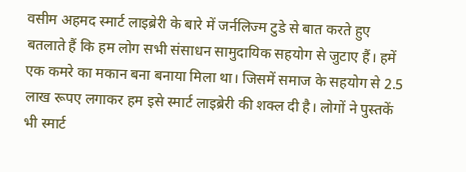वसीम अहमद स्मार्ट लाइब्रेरी के बारे में जर्नलिज्म टुडे से बात करते हुए बतलाते हैं कि हम लोग सभी संसाधन सामुदायिक सहयोग से जुटाए हैं। हमें एक कमरे का मकान बना बनाया मिला था। जिसमें समाज के सहयोग से 2.5 लाख रूपए लगाकर हम इसे स्मार्ट लाइब्रेरी की शक्ल दी है। लोगों ने पुस्तकें भी स्मार्ट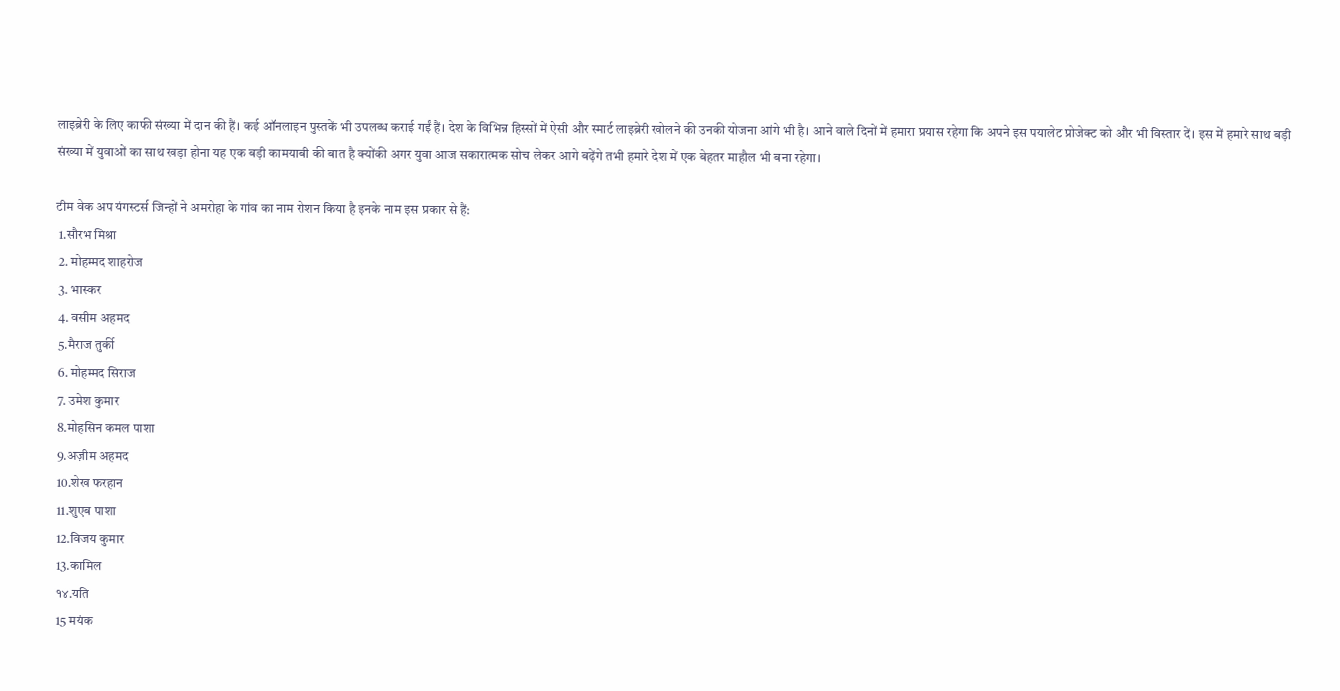लाइब्रेरी के लिए काफी संख्या में दान की हैं। कई ऑनलाइन पुस्तकें भी उपलब्ध कराई गईं हैं। देश के विभिन्न हिस्सों में ऐसी और स्मार्ट लाइब्रेरी खोलने की उनकी योजना आंगे भी है। आने वाले दिनों में हमारा प्रयास रहेगा कि अपने इस पयालेट प्रोजेक्ट को और भी विस्तार दें। इस में हमारे साथ बड़ी संख्या में युवाओं का साथ खड़ा होना यह एक बड़ी कामयाबी की बात है क्योंकी अगर युवा आज सकारात्मक सोच लेकर आगे बढ़ेंगे तभी हमारे देश में एक बेहतर माहौल भी बना रहेगा।

टीम वेक अप यंगस्टर्स जिन्हों ने अमरोहा के गांव का नाम रोशन किया है इनके नाम इस प्रकार से हैं:
 1.सौरभ मिश्रा
 2. मोहम्मद शाहरोज
 3. भास्कर
 4. वसीम अहमद
 5.मैराज तुर्की
 6. मोहम्मद सिराज
 7. उमेश कुमार
 8.मोहसिन कमल पाशा
 9.अज़ीम अहमद
 10.शेख फरहान
 11.शुएब पाशा
 12.विजय कुमार
 13.कामिल
 १४.यति
 15 मयंक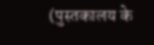(पुस्तकालय के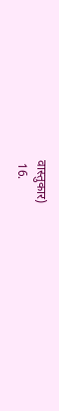वास्तुकार)
 16.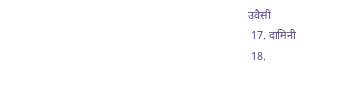उवैसी
 17. दामिनी
 18.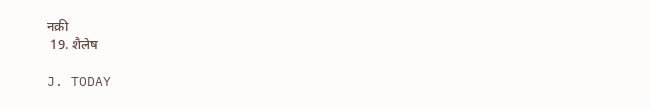नक़ी
 19. शैलेष

J. TODAY